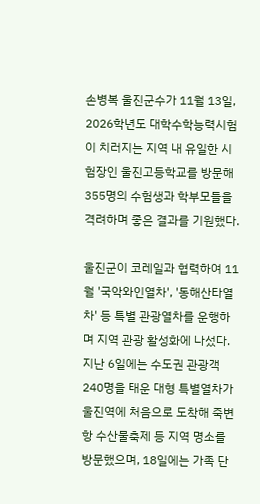손병복 울진군수가 11월 13일, 2026학년도 대학수학능력시험이 치러지는 지역 내 유일한 시험장인 울진고등학교를 방문해 355명의 수험생과 학부모들을 격려하며 좋은 결과를 기원했다.

울진군이 코레일과 협력하여 11월 '국악와인열차', '동해산타열차' 등 특별 관광열차를 운행하며 지역 관광 활성화에 나섰다. 지난 6일에는 수도권 관광객 240명을 태운 대형 특별열차가 울진역에 처음으로 도착해 죽변항 수산물축제 등 지역 명소를 방문했으며, 18일에는 가족 단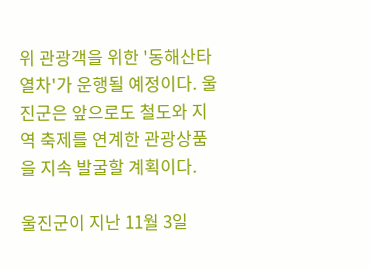위 관광객을 위한 '동해산타열차'가 운행될 예정이다. 울진군은 앞으로도 철도와 지역 축제를 연계한 관광상품을 지속 발굴할 계획이다.

울진군이 지난 11월 3일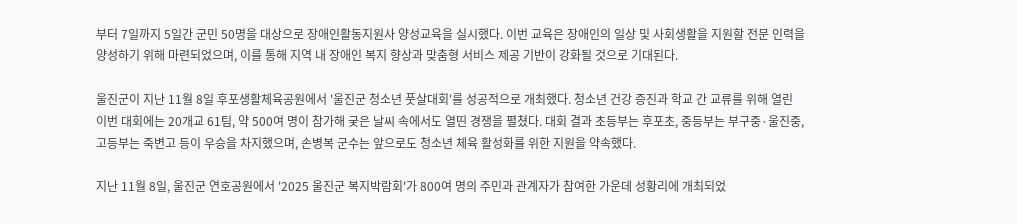부터 7일까지 5일간 군민 50명을 대상으로 장애인활동지원사 양성교육을 실시했다. 이번 교육은 장애인의 일상 및 사회생활을 지원할 전문 인력을 양성하기 위해 마련되었으며, 이를 통해 지역 내 장애인 복지 향상과 맞춤형 서비스 제공 기반이 강화될 것으로 기대된다.

울진군이 지난 11월 8일 후포생활체육공원에서 '울진군 청소년 풋살대회'를 성공적으로 개최했다. 청소년 건강 증진과 학교 간 교류를 위해 열린 이번 대회에는 20개교 61팀, 약 500여 명이 참가해 궂은 날씨 속에서도 열띤 경쟁을 펼쳤다. 대회 결과 초등부는 후포초, 중등부는 부구중·울진중, 고등부는 죽변고 등이 우승을 차지했으며, 손병복 군수는 앞으로도 청소년 체육 활성화를 위한 지원을 약속했다.

지난 11월 8일, 울진군 연호공원에서 '2025 울진군 복지박람회'가 800여 명의 주민과 관계자가 참여한 가운데 성황리에 개최되었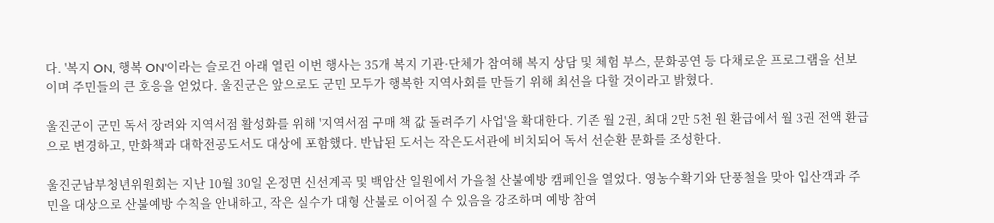다. '복지 ON, 행복 ON'이라는 슬로건 아래 열린 이번 행사는 35개 복지 기관·단체가 참여해 복지 상담 및 체험 부스, 문화공연 등 다채로운 프로그램을 선보이며 주민들의 큰 호응을 얻었다. 울진군은 앞으로도 군민 모두가 행복한 지역사회를 만들기 위해 최선을 다할 것이라고 밝혔다.

울진군이 군민 독서 장려와 지역서점 활성화를 위해 '지역서점 구매 책 값 돌려주기 사업'을 확대한다. 기존 월 2권, 최대 2만 5천 원 환급에서 월 3권 전액 환급으로 변경하고, 만화책과 대학전공도서도 대상에 포함했다. 반납된 도서는 작은도서관에 비치되어 독서 선순환 문화를 조성한다.

울진군남부청년위원회는 지난 10월 30일 온정면 신선계곡 및 백암산 일원에서 가을철 산불예방 캠페인을 열었다. 영농수확기와 단풍철을 맞아 입산객과 주민을 대상으로 산불예방 수칙을 안내하고, 작은 실수가 대형 산불로 이어질 수 있음을 강조하며 예방 참여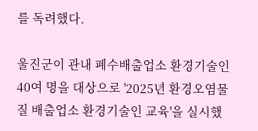를 독려했다.

울진군이 관내 폐수배출업소 환경기술인 40여 명을 대상으로 '2025년 환경오염물질 배출업소 환경기술인 교육'을 실시했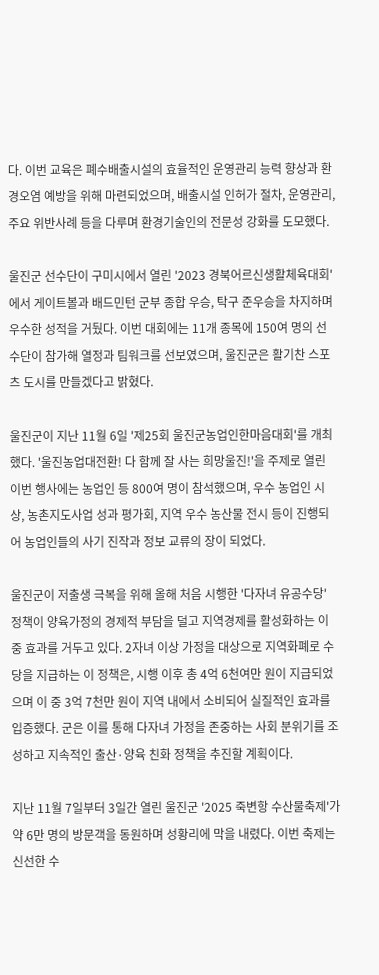다. 이번 교육은 폐수배출시설의 효율적인 운영관리 능력 향상과 환경오염 예방을 위해 마련되었으며, 배출시설 인허가 절차, 운영관리, 주요 위반사례 등을 다루며 환경기술인의 전문성 강화를 도모했다.

울진군 선수단이 구미시에서 열린 '2023 경북어르신생활체육대회'에서 게이트볼과 배드민턴 군부 종합 우승, 탁구 준우승을 차지하며 우수한 성적을 거뒀다. 이번 대회에는 11개 종목에 150여 명의 선수단이 참가해 열정과 팀워크를 선보였으며, 울진군은 활기찬 스포츠 도시를 만들겠다고 밝혔다.

울진군이 지난 11월 6일 '제25회 울진군농업인한마음대회'를 개최했다. '울진농업대전환! 다 함께 잘 사는 희망울진!'을 주제로 열린 이번 행사에는 농업인 등 800여 명이 참석했으며, 우수 농업인 시상, 농촌지도사업 성과 평가회, 지역 우수 농산물 전시 등이 진행되어 농업인들의 사기 진작과 정보 교류의 장이 되었다.

울진군이 저출생 극복을 위해 올해 처음 시행한 '다자녀 유공수당' 정책이 양육가정의 경제적 부담을 덜고 지역경제를 활성화하는 이중 효과를 거두고 있다. 2자녀 이상 가정을 대상으로 지역화폐로 수당을 지급하는 이 정책은, 시행 이후 총 4억 6천여만 원이 지급되었으며 이 중 3억 7천만 원이 지역 내에서 소비되어 실질적인 효과를 입증했다. 군은 이를 통해 다자녀 가정을 존중하는 사회 분위기를 조성하고 지속적인 출산·양육 친화 정책을 추진할 계획이다.

지난 11월 7일부터 3일간 열린 울진군 '2025 죽변항 수산물축제'가 약 6만 명의 방문객을 동원하며 성황리에 막을 내렸다. 이번 축제는 신선한 수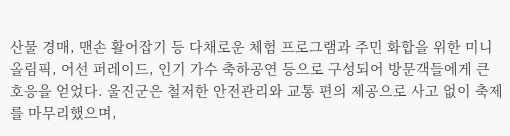산물 경매, 맨손 활어잡기 등 다채로운 체험 프로그램과 주민 화합을 위한 미니 올림픽, 어선 퍼레이드, 인기 가수 축하공연 등으로 구성되어 방문객들에게 큰 호응을 얻었다. 울진군은 철저한 안전관리와 교통 편의 제공으로 사고 없이 축제를 마무리했으며,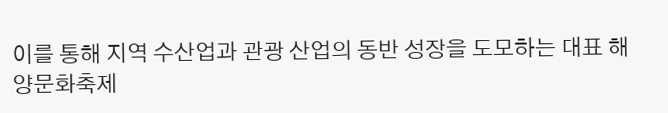이를 통해 지역 수산업과 관광 산업의 동반 성장을 도모하는 대표 해양문화축제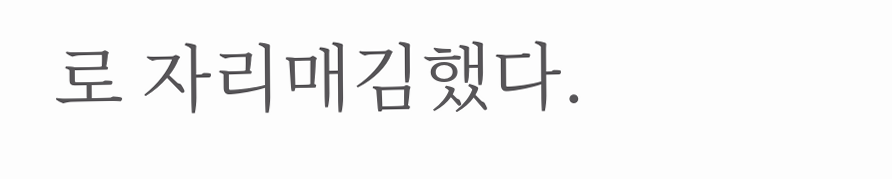로 자리매김했다.